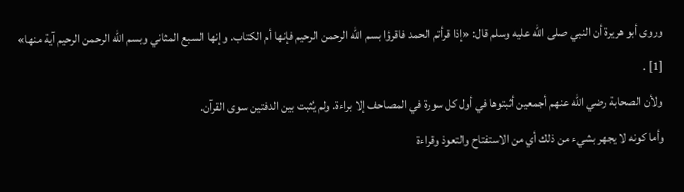وروى أبو هريرة أن النبي صلى الله عليه وسلم قال: «إذا قرأتم الحمد فاقرؤا بسم الله الرحمن الرحيم فإنها أم الكتاب. وإنها السبع المثاني وبسم الله الرحمن الرحيم آية منها» [1] .
ولأن الصحابة رضي الله عنهم أجمعين أثبتوها في أول كل سورة في المصاحف إلا براءة. ولم يُثبت بين الدفتين سوى القرآن.
وأما كونه لا يجهر بشيء من ذلك أي من الاستفتاح والتعوذ وقراءة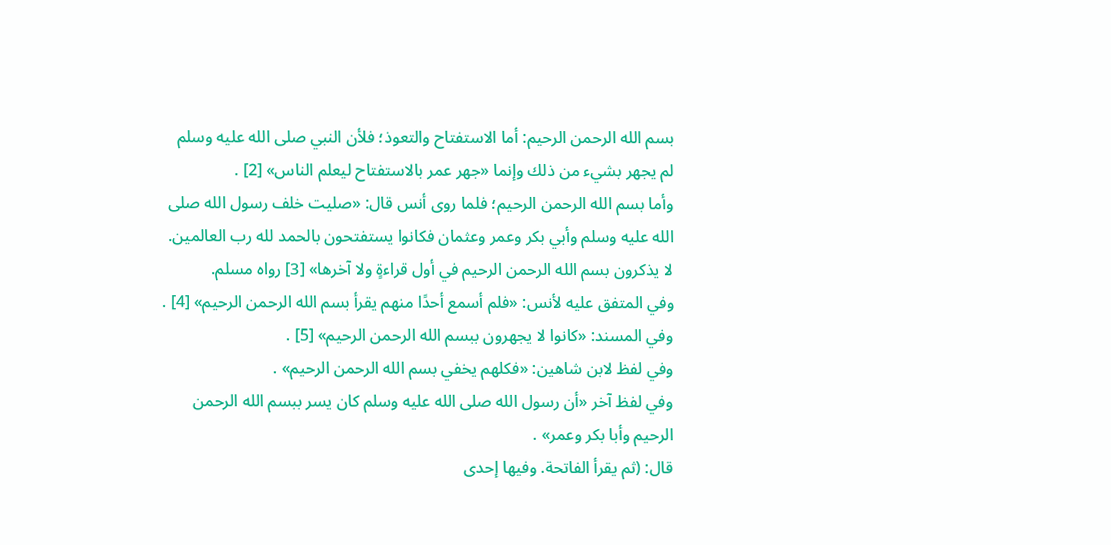بسم الله الرحمن الرحيم: أما الاستفتاح والتعوذ؛ فلأن النبي صلى الله عليه وسلم لم يجهر بشيء من ذلك وإنما «جهر عمر بالاستفتاح ليعلم الناس» [2] .
وأما بسم الله الرحمن الرحيم؛ فلما روى أنس قال: «صليت خلف رسول الله صلى الله عليه وسلم وأبي بكر وعمر وعثمان فكانوا يستفتحون بالحمد لله رب العالمين. لا يذكرون بسم الله الرحمن الرحيم في أول قراءةٍ ولا آخرها» [3] رواه مسلم.
وفي المتفق عليه لأنس: «فلم أسمع أحدًا منهم يقرأ بسم الله الرحمن الرحيم» [4] .
وفي المسند: «كانوا لا يجهرون ببسم الله الرحمن الرحيم» [5] .
وفي لفظ لابن شاهين: «فكلهم يخفي بسم الله الرحمن الرحيم» .
وفي لفظ آخر «أن رسول الله صلى الله عليه وسلم كان يسر ببسم الله الرحمن الرحيم وأبا بكر وعمر» .
قال: (ثم يقرأ الفاتحة. وفيها إحدى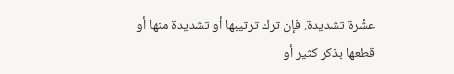عشْرة تشديدة. فإن ترك ترتيبها أو تشديدة منها أو قطعها بذكر كثير أو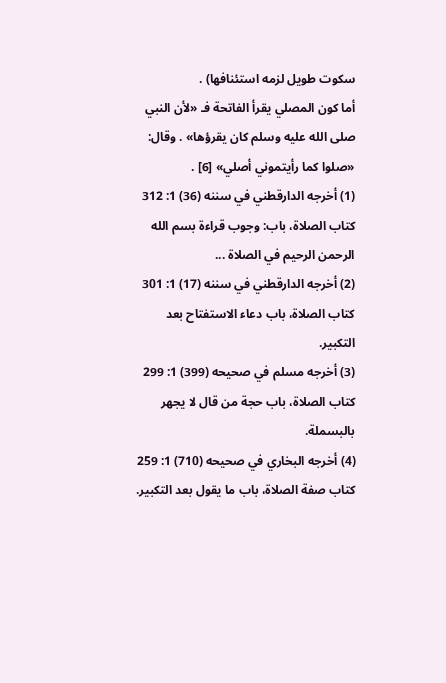سكوت طويل لزمه استئنافها) .
أما كون المصلي يقرأ الفاتحة فـ «لأن النبي صلى الله عليه وسلم كان يقرؤها» . وقال: «صلوا كما رأيتموني أصلي» [6] .
(1) أخرجه الدارقطني في سننه (36) 1: 312 كتاب الصلاة، باب: وجوب قراءة بسم الله الرحمن الرحيم في الصلاة ...
(2) أخرجه الدارقطني في سننه (17) 1: 301 كتاب الصلاة، باب دعاء الاستفتاح بعد التكبير.
(3) أخرجه مسلم في صحيحه (399) 1: 299 كتاب الصلاة، باب حجة من قال لا يجهر بالبسملة.
(4) أخرجه البخاري في صحيحه (710) 1: 259 كتاب صفة الصلاة، باب ما يقول بعد التكبير.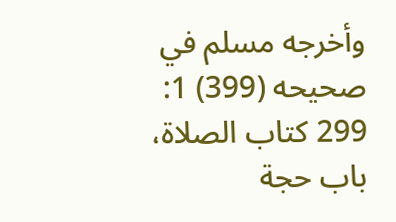وأخرجه مسلم في صحيحه (399) 1: 299 كتاب الصلاة، باب حجة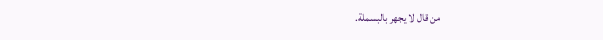من قال لا يجهر بالبسملة.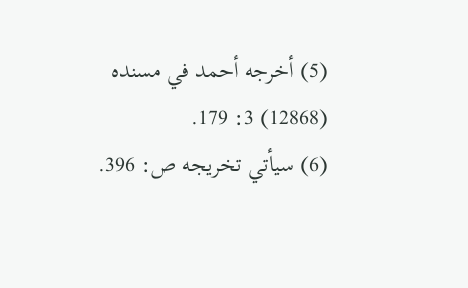(5) أخرجه أحمد في مسنده (12868) 3: 179.
(6) سيأتي تخريجه ص: 396.